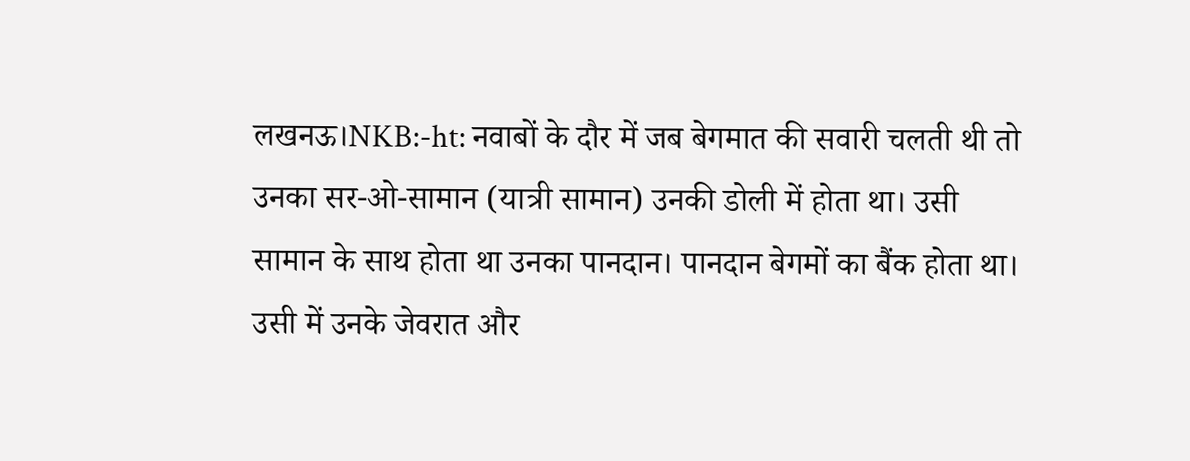लखनऊ।NKB:-ht: नवाबों के दौर में जब बेगमात की सवारी चलती थी तो उनका सर-ओ-सामान (यात्री सामान) उनकी डोली में होता था। उसी सामान के साथ होता था उनका पानदान। पानदान बेगमों का बैंक होता था। उसी में उनके जेवरात और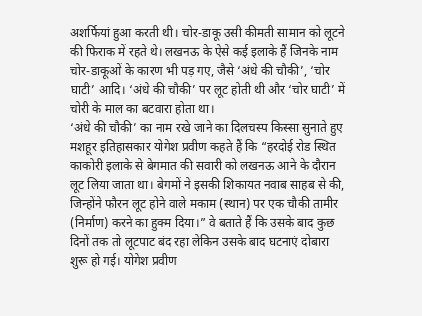अशर्फियां हुआ करती थी। चोर-डाकू उसी कीमती सामान को लूटने की फिराक में रहते थे। लखनऊ के ऐसे कई इलाके हैं जिनके नाम चोर-डाकूओं के कारण भी पड़ गए, जैसे ‘अंधे की चौकी’, ‘चोर घाटी’ आदि। ‘अंधे की चौकी’ पर लूट होती थी और ‘चोर घाटी’ में चोरी के माल का बटवारा होता था।
‘अंधे की चौकी’ का नाम रखे जाने का दिलचस्प किस्सा सुनाते हुए मशहूर इतिहासकार योगेश प्रवीण कहते हैं कि “हरदोई रोड स्थित काकोरी इलाके से बेगमात की सवारी को लखनऊ आने के दौरान लूट लिया जाता था। बेगमों ने इसकी शिकायत नवाब साहब से की, जिन्होंने फौरन लूट होने वाले मकाम (स्थान) पर एक चौकी तामीर (निर्माण) करने का हुक्म दिया।” वे बताते हैं कि उसके बाद कुछ दिनों तक तो लूटपाट बंद रहा लेकिन उसके बाद घटनाएं दोबारा शुरू हो गई। योगेश प्रवीण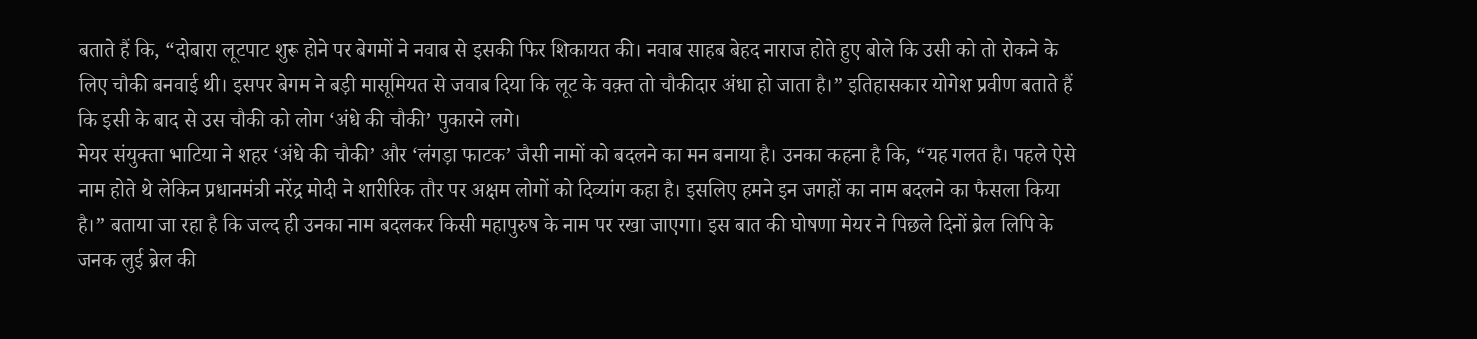बताते हैं कि, “दोबारा लूटपाट शुरू होने पर बेगमों ने नवाब से इसकी फिर शिकायत की। नवाब साहब बेहद नाराज होते हुए बोले कि उसी को तो रोकने के लिए चौकी बनवाई थी। इसपर बेगम ने बड़ी मासूमियत से जवाब दिया कि लूट के वक़्त तो चौकीदार अंधा हो जाता है।” इतिहासकार योगेश प्रवीण बताते हैं कि इसी के बाद से उस चौकी को लोग ‘अंधे की चौकी’ पुकारने लगे।
मेयर संयुक्ता भाटिया ने शहर ‘अंधे की चौकी’ और ‘लंगड़ा फाटक’ जैसी नामों को बदलने का मन बनाया है। उनका कहना है कि, “यह गलत है। पहले ऐसे नाम होते थे लेकिन प्रधानमंत्री नरेंद्र मोदी ने शारीरिक तौर पर अक्षम लोगों को दिव्यांग कहा है। इसलिए हमने इन जगहों का नाम बदलने का फैसला किया है।” बताया जा रहा है कि जल्द ही उनका नाम बदलकर किसी महापुरुष के नाम पर रखा जाएगा। इस बात की घोषणा मेयर ने पिछले दिनों ब्रेल लिपि के जनक लुई ब्रेल की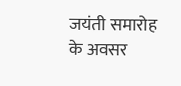जयंती समारोह के अवसर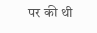पर की थी